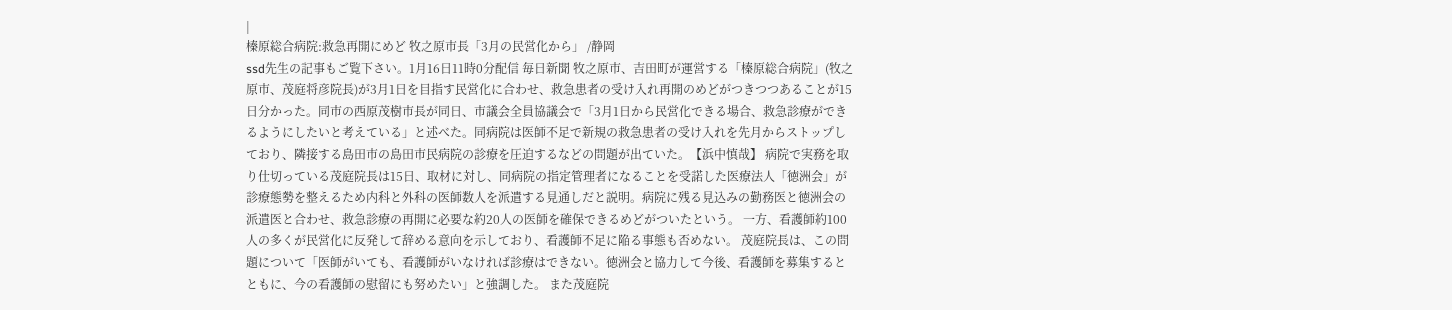|
榛原総合病院:救急再開にめど 牧之原市長「3月の民営化から」 /静岡
ssd先生の記事もご覧下さい。1月16日11時0分配信 毎日新聞 牧之原市、吉田町が運営する「榛原総合病院」(牧之原市、茂庭将彦院長)が3月1日を目指す民営化に合わせ、救急患者の受け入れ再開のめどがつきつつあることが15日分かった。同市の西原茂樹市長が同日、市議会全員協議会で「3月1日から民営化できる場合、救急診療ができるようにしたいと考えている」と述べた。同病院は医師不足で新規の救急患者の受け入れを先月からストップしており、隣接する島田市の島田市民病院の診療を圧迫するなどの問題が出ていた。【浜中慎哉】 病院で実務を取り仕切っている茂庭院長は15日、取材に対し、同病院の指定管理者になることを受諾した医療法人「徳洲会」が診療態勢を整えるため内科と外科の医師数人を派遣する見通しだと説明。病院に残る見込みの勤務医と徳洲会の派遣医と合わせ、救急診療の再開に必要な約20人の医師を確保できるめどがついたという。 一方、看護師約100人の多くが民営化に反発して辞める意向を示しており、看護師不足に陥る事態も否めない。 茂庭院長は、この問題について「医師がいても、看護師がいなければ診療はできない。徳洲会と協力して今後、看護師を募集するとともに、今の看護師の慰留にも努めたい」と強調した。 また茂庭院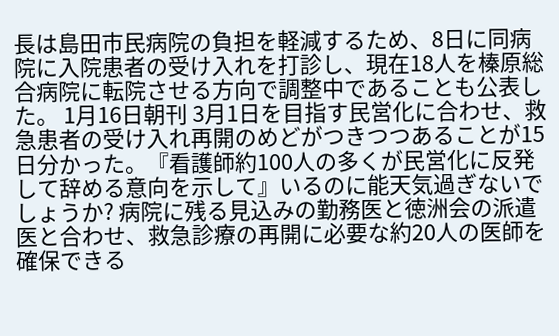長は島田市民病院の負担を軽減するため、8日に同病院に入院患者の受け入れを打診し、現在18人を榛原総合病院に転院させる方向で調整中であることも公表した。 1月16日朝刊 3月1日を目指す民営化に合わせ、救急患者の受け入れ再開のめどがつきつつあることが15日分かった。『看護師約100人の多くが民営化に反発して辞める意向を示して』いるのに能天気過ぎないでしょうか? 病院に残る見込みの勤務医と徳洲会の派遣医と合わせ、救急診療の再開に必要な約20人の医師を確保できる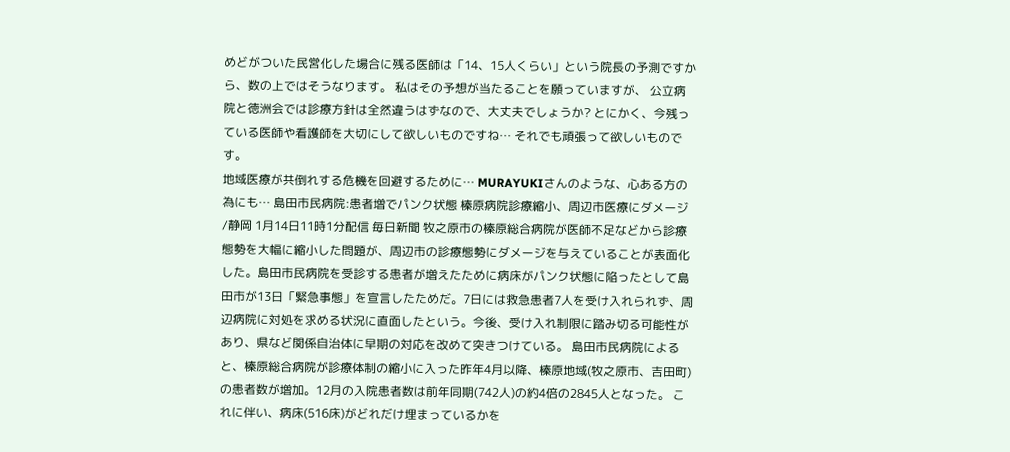めどがついた民営化した場合に残る医師は「14、15人くらい」という院長の予測ですから、数の上ではそうなります。 私はその予想が当たることを願っていますが、 公立病院と徳洲会では診療方針は全然違うはずなので、大丈夫でしょうか? とにかく、今残っている医師や看護師を大切にして欲しいものですね… それでも頑張って欲しいものです。
地域医療が共倒れする危機を回避するために… MURAYUKIさんのような、心ある方の為にも… 島田市民病院:患者増でパンク状態 榛原病院診療縮小、周辺市医療にダメージ /静岡 1月14日11時1分配信 毎日新聞 牧之原市の榛原総合病院が医師不足などから診療態勢を大幅に縮小した問題が、周辺市の診療態勢にダメージを与えていることが表面化した。島田市民病院を受診する患者が増えたために病床がパンク状態に陥ったとして島田市が13日「緊急事態」を宣言したためだ。7日には救急患者7人を受け入れられず、周辺病院に対処を求める状況に直面したという。今後、受け入れ制限に踏み切る可能性があり、県など関係自治体に早期の対応を改めて突きつけている。 島田市民病院によると、榛原総合病院が診療体制の縮小に入った昨年4月以降、榛原地域(牧之原市、吉田町)の患者数が増加。12月の入院患者数は前年同期(742人)の約4倍の2845人となった。 これに伴い、病床(516床)がどれだけ埋まっているかを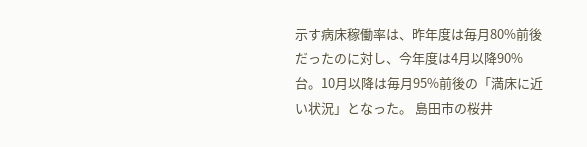示す病床稼働率は、昨年度は毎月80%前後だったのに対し、今年度は4月以降90%台。10月以降は毎月95%前後の「満床に近い状況」となった。 島田市の桜井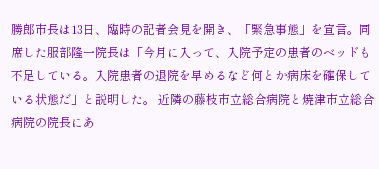勝郎市長は13日、臨時の記者会見を開き、「緊急事態」を宣言。同席した服部隆一院長は「今月に入って、入院予定の患者のベッドも不足している。入院患者の退院を早めるなど何とか病床を確保している状態だ」と説明した。 近隣の藤枝市立総合病院と焼津市立総合病院の院長にあ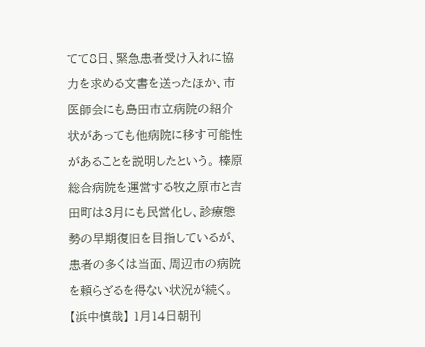てて8日、緊急患者受け入れに協力を求める文書を送ったほか、市医師会にも島田市立病院の紹介状があっても他病院に移す可能性があることを説明したという。 榛原総合病院を運営する牧之原市と吉田町は3月にも民営化し、診療態勢の早期復旧を目指しているが、患者の多くは当面、周辺市の病院を頼らざるを得ない状況が続く。【浜中慎哉】 1月14日朝刊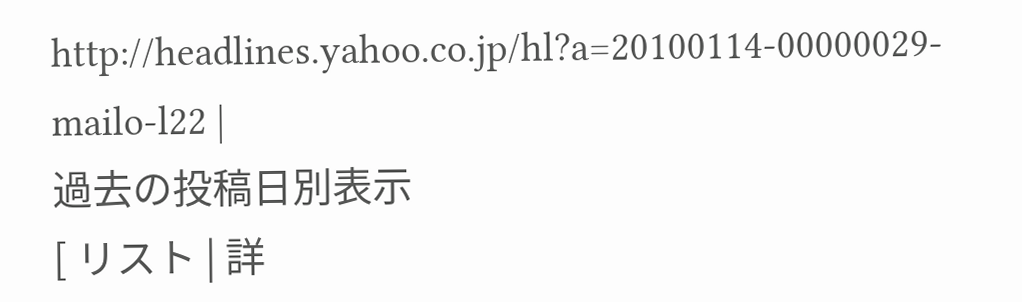http://headlines.yahoo.co.jp/hl?a=20100114-00000029-mailo-l22 |
過去の投稿日別表示
[ リスト | 詳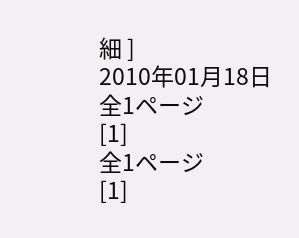細 ]
2010年01月18日
全1ページ
[1]
全1ページ
[1]